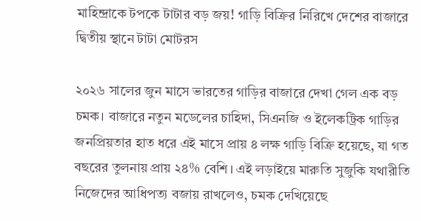মাহিন্দ্রাকে টপকে টাটার বড় জয়! গাড়ি বিক্রির নিরিখে দেশের বাজারে দ্বিতীয় স্থানে টাটা মোটরস

২০২৬ সালের জুন মাসে ভারতের গাড়ির বাজারে দেখা গেল এক বড় চমক। বাজারে নতুন মডেলের চাহিদা, সিএনজি ও ইলেকট্রিক গাড়ির জনপ্রিয়তার হাত ধরে এই মাসে প্রায় ৪ লক্ষ গাড়ি বিক্রি হয়েছে, যা গত বছরের তুলনায় প্রায় ২৪% বেশি। এই লড়াইয়ে মারুতি সুজুকি যথারীতি নিজেদের আধিপত্য বজায় রাখলেও, চমক দেখিয়েছে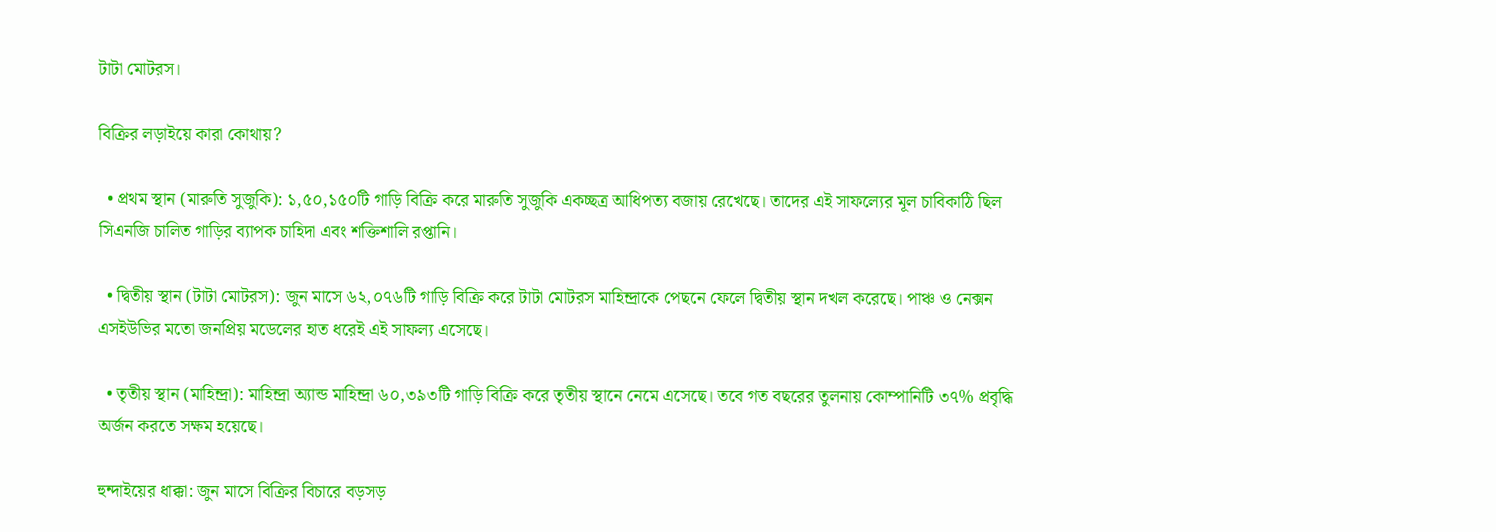টাটা মোটরস।

বিক্রির লড়াইয়ে কারা কোথায়?

  • প্রথম স্থান (মারুতি সুজুকি): ১,৫০,১৫০টি গাড়ি বিক্রি করে মারুতি সুজুকি একচ্ছত্র আধিপত্য বজায় রেখেছে। তাদের এই সাফল্যের মূল চাবিকাঠি ছিল সিএনজি চালিত গাড়ির ব্যাপক চাহিদা এবং শক্তিশালি রপ্তানি।

  • দ্বিতীয় স্থান (টাটা মোটরস): জুন মাসে ৬২,০৭৬টি গাড়ি বিক্রি করে টাটা মোটরস মাহিন্দ্রাকে পেছনে ফেলে দ্বিতীয় স্থান দখল করেছে। পাঞ্চ ও নেক্সন এসইউভির মতো জনপ্রিয় মডেলের হাত ধরেই এই সাফল্য এসেছে।

  • তৃতীয় স্থান (মাহিন্দ্রা): মাহিন্দ্রা অ্যান্ড মাহিন্দ্রা ৬০,৩৯৩টি গাড়ি বিক্রি করে তৃতীয় স্থানে নেমে এসেছে। তবে গত বছরের তুলনায় কোম্পানিটি ৩৭% প্রবৃদ্ধি অর্জন করতে সক্ষম হয়েছে।

হুন্দাইয়ের ধাক্কা: জুন মাসে বিক্রির বিচারে বড়সড়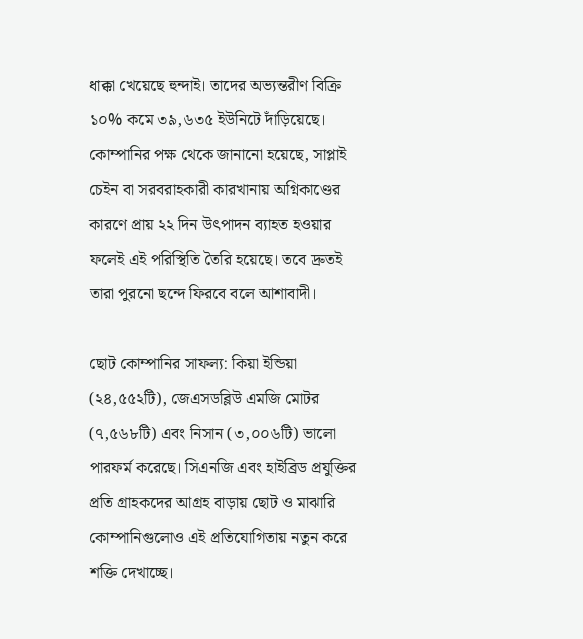ধাক্কা খেয়েছে হুন্দাই। তাদের অভ্যন্তরীণ বিক্রি ১০% কমে ৩৯,৬৩৫ ইউনিটে দাঁড়িয়েছে। কোম্পানির পক্ষ থেকে জানানো হয়েছে, সাপ্লাই চেইন বা সরবরাহকারী কারখানায় অগ্নিকাণ্ডের কারণে প্রায় ২২ দিন উৎপাদন ব্যাহত হওয়ার ফলেই এই পরিস্থিতি তৈরি হয়েছে। তবে দ্রুতই তারা পুরনো ছন্দে ফিরবে বলে আশাবাদী।

ছোট কোম্পানির সাফল্য: কিয়া ইন্ডিয়া (২৪,৫৫২টি), জেএসডব্লিউ এমজি মোটর (৭,৫৬৮টি) এবং নিসান (৩,০০৬টি) ভালো পারফর্ম করেছে। সিএনজি এবং হাইব্রিড প্রযুক্তির প্রতি গ্রাহকদের আগ্রহ বাড়ায় ছোট ও মাঝারি কোম্পানিগুলোও এই প্রতিযোগিতায় নতুন করে শক্তি দেখাচ্ছে।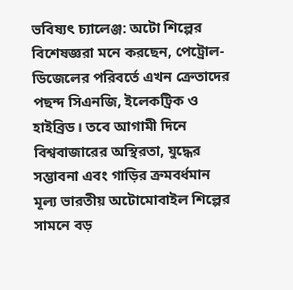ভবিষ্যৎ চ্যালেঞ্জ: অটো শিল্পের বিশেষজ্ঞরা মনে করছেন, পেট্রোল-ডিজেলের পরিবর্তে এখন ক্রেতাদের পছন্দ সিএনজি, ইলেকট্রিক ও হাইব্রিড। তবে আগামী দিনে বিশ্ববাজারের অস্থিরতা, যুদ্ধের সম্ভাবনা এবং গাড়ির ক্রমবর্ধমান মূল্য ভারতীয় অটোমোবাইল শিল্পের সামনে বড়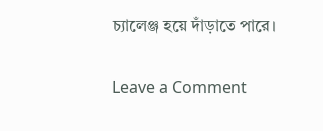চ্যালেঞ্জ হয়ে দাঁড়াতে পারে।

Leave a Comment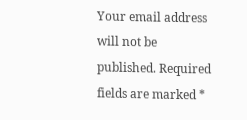Your email address will not be published. Required fields are marked *